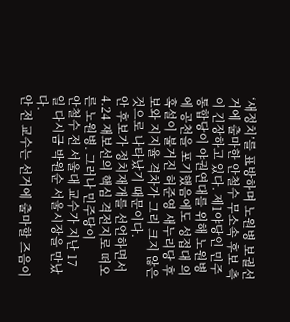‘새정치’를 표방하며 노원병 보궐선거에 출마한 안철수 무소속 후보 측이 긴장하고 있다. 제1야당인 민주통합당이 야권연대를 위해 노원병에 공천을 포기했음에도 성접대 의혹설이 불거진 허준영 새누리당 후보와 지지율 격차가 그리 크지 않은 것으로 나타났기 때문이다.
안 후보가 정치재개를 선언하면서 4.24 재보선의 핵심 격전지로 떠오른 노원병. 그러나 민주당이
안철수 전 서울대 교수가 지난 17일 다시금 박원순 서울시장을 만났다.
안 전 교수는 선거에 출마할 즈음이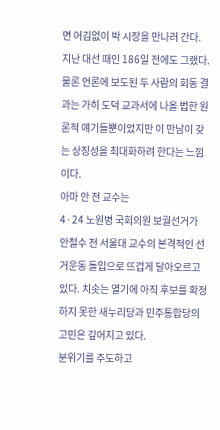면 어김없이 박 시장을 만나러 간다. 지난 대선 때인 186일 전에도 그랬다. 물론 언론에 보도된 두 사람의 회동 결과는 가히 도덕 교과서에 나올 법한 원론적 얘기들뿐이었지만 이 만남이 갖는 상징성을 최대화하려 한다는 느낌이다.
아마 안 전 교수는
4·24 노원병 국회의원 보궐선거가 안철수 전 서울대 교수의 본격적인 선거운동 돌입으로 뜨겁게 달아오르고 있다. 치솟는 열기에 아직 후보를 확정하지 못한 새누리당과 민주통합당의 고민은 깊어지고 있다.
분위기를 주도하고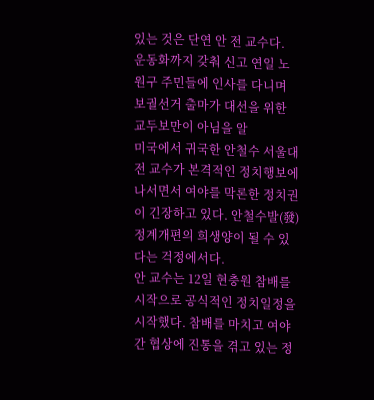있는 것은 단연 안 전 교수다. 운동화까지 갖춰 신고 연일 노원구 주민들에 인사를 다니며 보궐선거 출마가 대선을 위한 교두보만이 아님을 알
미국에서 귀국한 안철수 서울대 전 교수가 본격적인 정치행보에 나서면서 여야를 막론한 정치권이 긴장하고 있다. 안철수발(發) 정계개편의 희생양이 될 수 있다는 걱정에서다.
안 교수는 12일 현충원 참배를 시작으로 공식적인 정치일정을 시작했다. 참배를 마치고 여야 간 협상에 진통을 겪고 있는 정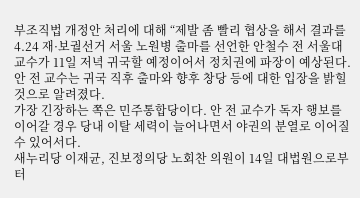부조직법 개정안 처리에 대해 “제발 좀 빨리 협상을 해서 결과를
4.24 재·보궐선거 서울 노원병 출마를 선언한 안철수 전 서울대 교수가 11일 저녁 귀국할 예정이어서 정치권에 파장이 예상된다. 안 전 교수는 귀국 직후 출마와 향후 창당 등에 대한 입장을 밝힐 것으로 알려졌다.
가장 긴장하는 쪽은 민주통합당이다. 안 전 교수가 독자 행보를 이어갈 경우 당내 이탈 세력이 늘어나면서 야권의 분열로 이어질 수 있어서다.
새누리당 이재균, 진보정의당 노회찬 의원이 14일 대법원으로부터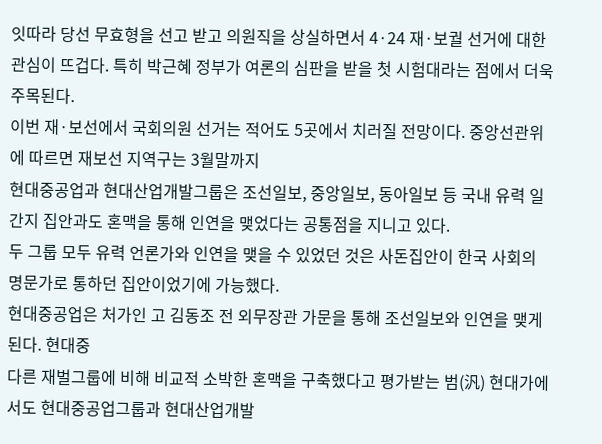잇따라 당선 무효형을 선고 받고 의원직을 상실하면서 4·24 재·보궐 선거에 대한 관심이 뜨겁다. 특히 박근혜 정부가 여론의 심판을 받을 첫 시험대라는 점에서 더욱 주목된다.
이번 재·보선에서 국회의원 선거는 적어도 5곳에서 치러질 전망이다. 중앙선관위에 따르면 재보선 지역구는 3월말까지
현대중공업과 현대산업개발그룹은 조선일보, 중앙일보, 동아일보 등 국내 유력 일간지 집안과도 혼맥을 통해 인연을 맺었다는 공통점을 지니고 있다.
두 그룹 모두 유력 언론가와 인연을 맺을 수 있었던 것은 사돈집안이 한국 사회의 명문가로 통하던 집안이었기에 가능했다.
현대중공업은 처가인 고 김동조 전 외무장관 가문을 통해 조선일보와 인연을 맺게 된다. 현대중
다른 재벌그룹에 비해 비교적 소박한 혼맥을 구축했다고 평가받는 범(汎) 현대가에서도 현대중공업그룹과 현대산업개발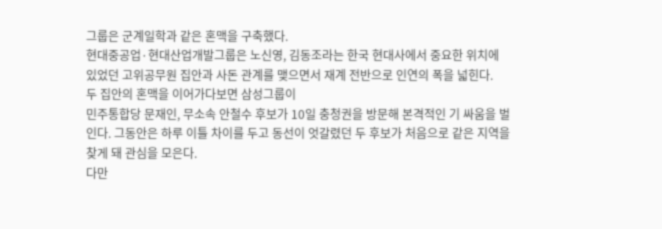그룹은 군계일학과 같은 혼맥을 구축했다.
현대중공업·현대산업개발그룹은 노신영, 김동조라는 한국 현대사에서 중요한 위치에 있었던 고위공무원 집안과 사돈 관계를 맺으면서 재계 전반으로 인연의 폭을 넓힌다.
두 집안의 혼맥을 이어가다보면 삼성그룹이
민주통합당 문재인, 무소속 안철수 후보가 10일 충청권을 방문해 본격적인 기 싸움을 벌인다. 그동안은 하루 이틀 차이를 두고 동선이 엇갈렸던 두 후보가 처음으로 같은 지역을 찾게 돼 관심을 모은다.
다만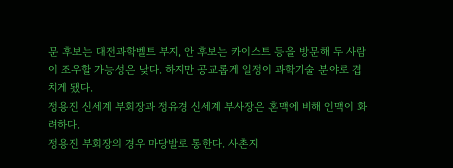문 후보는 대전과학벨트 부지, 안 후보는 카이스트 등을 방문해 두 사람이 조우할 가능성은 낮다. 하지만 공교롭게 일정이 과학기술 분야로 겹치게 됐다.
정용진 신세계 부회장과 정유경 신세계 부사장은 혼맥에 비해 인맥이 화려하다.
정용진 부회장의 경우 마당발로 통한다. 사촌지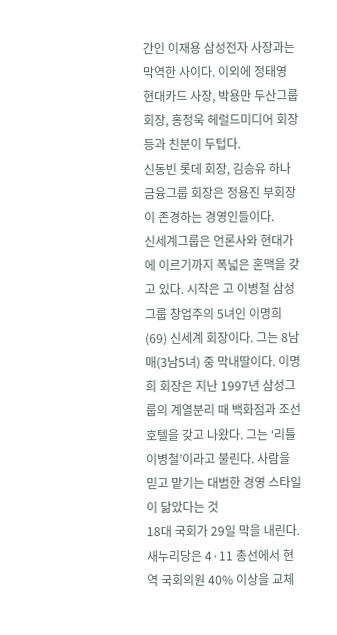간인 이재용 삼성전자 사장과는 막역한 사이다. 이외에 정태영 현대카드 사장, 박용만 두산그룹 회장, 홍정욱 헤럴드미디어 회장 등과 친분이 두텁다.
신동빈 롯데 회장, 김승유 하나금융그룹 회장은 정용진 부회장이 존경하는 경영인들이다.
신세계그룹은 언론사와 현대가에 이르기까지 폭넓은 혼맥을 갖고 있다. 시작은 고 이병철 삼성그룹 창업주의 5녀인 이명희(69) 신세계 회장이다. 그는 8남매(3남5녀) 중 막내딸이다. 이명희 회장은 지난 1997년 삼성그룹의 계열분리 때 백화점과 조선호텔을 갖고 나왔다. 그는 ‘리틀 이병철’이라고 불린다. 사람을 믿고 맡기는 대범한 경영 스타일이 닮았다는 것
18대 국회가 29일 막을 내린다. 새누리당은 4·11 총선에서 현역 국회의원 40% 이상을 교체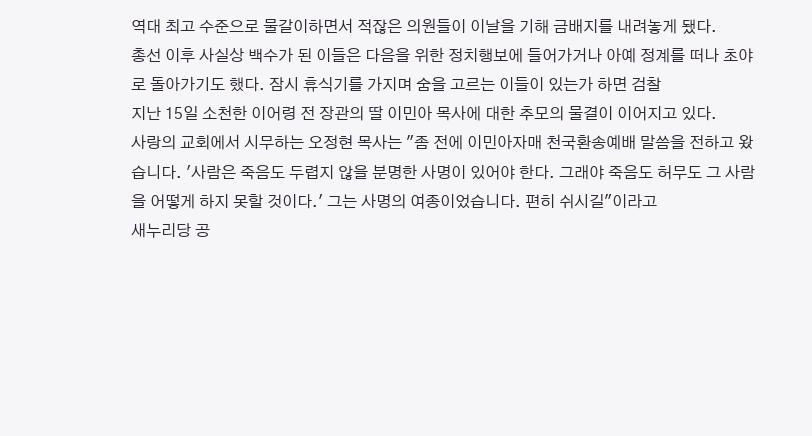역대 최고 수준으로 물갈이하면서 적잖은 의원들이 이날을 기해 금배지를 내려놓게 됐다.
총선 이후 사실상 백수가 된 이들은 다음을 위한 정치행보에 들어가거나 아예 정계를 떠나 초야로 돌아가기도 했다. 잠시 휴식기를 가지며 숨을 고르는 이들이 있는가 하면 검찰
지난 15일 소천한 이어령 전 장관의 딸 이민아 목사에 대한 추모의 물결이 이어지고 있다.
사랑의 교회에서 시무하는 오정현 목사는 "좀 전에 이민아자매 천국환송예배 말씀을 전하고 왔습니다. '사람은 죽음도 두렵지 않을 분명한 사명이 있어야 한다. 그래야 죽음도 허무도 그 사람을 어떻게 하지 못할 것이다.' 그는 사명의 여종이었습니다. 편히 쉬시길"이라고
새누리당 공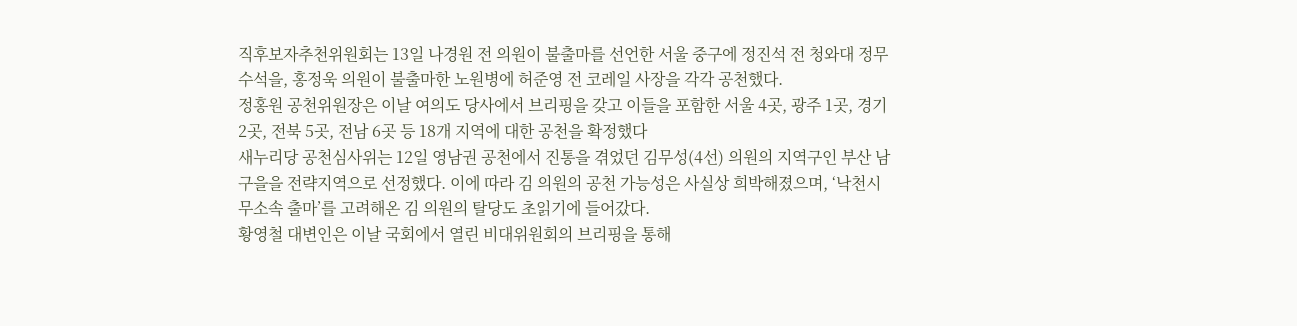직후보자추천위원회는 13일 나경원 전 의원이 불출마를 선언한 서울 중구에 정진석 전 청와대 정무수석을, 홍정욱 의원이 불출마한 노원병에 허준영 전 코레일 사장을 각각 공천했다.
정홍원 공천위원장은 이날 여의도 당사에서 브리핑을 갖고 이들을 포함한 서울 4곳, 광주 1곳, 경기 2곳, 전북 5곳, 전남 6곳 등 18개 지역에 대한 공천을 확정했다
새누리당 공천심사위는 12일 영남권 공천에서 진통을 겪었던 김무성(4선) 의원의 지역구인 부산 남구을을 전략지역으로 선정했다. 이에 따라 김 의원의 공천 가능성은 사실상 희박해졌으며, ‘낙천시 무소속 출마’를 고려해온 김 의원의 탈당도 초읽기에 들어갔다.
황영철 대변인은 이날 국회에서 열린 비대위원회의 브리핑을 통해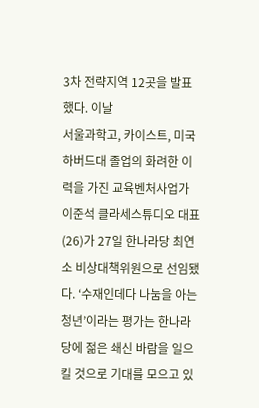3차 전략지역 12곳을 발표했다. 이날
서울과학고, 카이스트, 미국 하버드대 졸업의 화려한 이력을 가진 교육벤처사업가 이준석 클라세스튜디오 대표(26)가 27일 한나라당 최연소 비상대책위원으로 선임됐다. ‘수재인데다 나눔을 아는 청년’이라는 평가는 한나라당에 젊은 쇄신 바람을 일으킬 것으로 기대를 모으고 있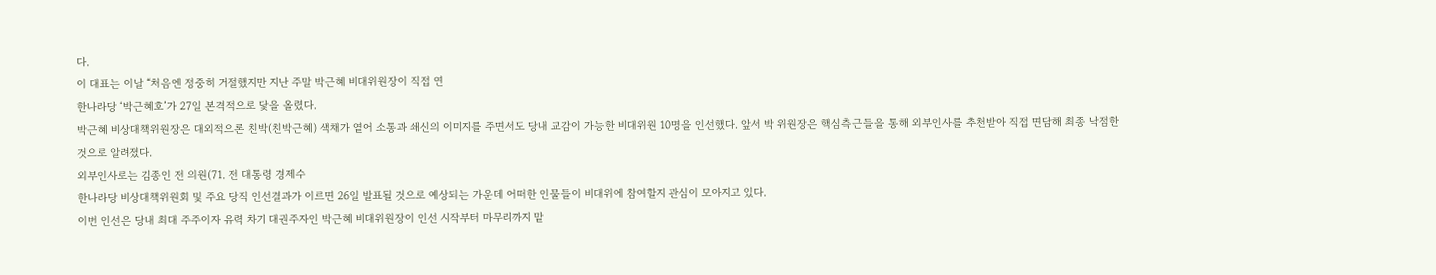다.
이 대표는 이날 “처음엔 정중히 거절했지만 지난 주말 박근혜 비대위원장이 직접 연
한나라당 ‘박근혜호’가 27일 본격적으로 닻을 올렸다.
박근혜 비상대책위원장은 대외적으론 친박(친박근혜) 색채가 옅어 소통과 쇄신의 이미지를 주면서도 당내 교감이 가능한 비대위원 10명을 인선했다. 앞서 박 위원장은 핵심측근들을 통해 외부인사를 추천받아 직접 면담해 최종 낙점한 것으로 알려졌다.
외부인사로는 김종인 전 의원(71. 전 대통령 경제수
한나라당 비상대책위원회 및 주요 당직 인선결과가 이르면 26일 발표될 것으로 예상되는 가운데 어떠한 인물들이 비대위에 참여할지 관심이 모아지고 있다.
이번 인선은 당내 최대 주주이자 유력 차기 대권주자인 박근혜 비대위원장이 인선 시작부터 마무리까지 맡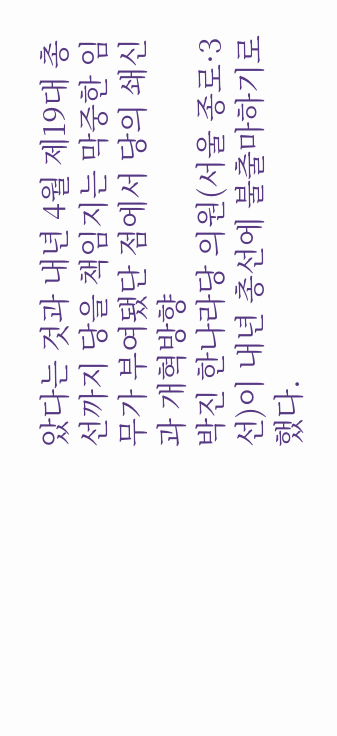았다는 것과 내년 4월 제19대 총선까지 당을 책임지는 막중한 임무가 부여됐단 점에서 당의 쇄신과 개혁방향
박진 한나라당 의원(서울 종로·3선)이 내년 총선에 불출마하기로 했다.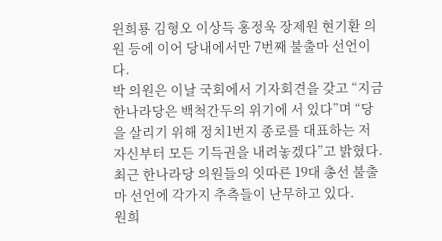윈희룡 김형오 이상득 홍정욱 장제원 현기환 의원 등에 이어 당내에서만 7번째 불출마 선언이다.
박 의원은 이날 국회에서 기자회견을 갖고 “지금 한나라당은 백척간두의 위기에 서 있다”며 “당을 살리기 위해 정치1번지 종로를 대표하는 저 자신부터 모든 기득권을 내려놓겠다”고 밝혔다.
최근 한나라당 의원들의 잇따른 19대 총선 불출마 선언에 각가지 추측들이 난무하고 있다.
원희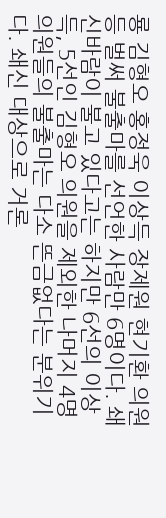룡 김형오 홍정욱 이상득 장제원 현기환 의원 등 벌써 불출마를 선언한 사람만 6명이다. 쇄신바람이 불고 있다고는 하지만 6선의 이상득, 5선인 김형오 의원을 제외한 나머지 4명 의원들의 불출마는 다소 뜬금없다는 분위기다. 쇄신 대상으로 거론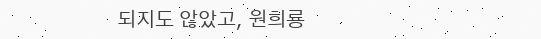되지도 않았고, 원희룡